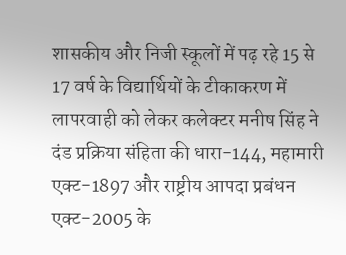शासकीय और निजी स्कूलों में पढ़ रहे 15 से 17 वर्ष के विद्यार्थियों के टीकाकरण में लापरवाही को लेकर कलेक्टर मनीष सिंह ने दंड प्रक्रिया संहिता की धारा-144, महामारी एक्ट-1897 और राष्ट्रीय आपदा प्रबंधन एक्ट-2005 के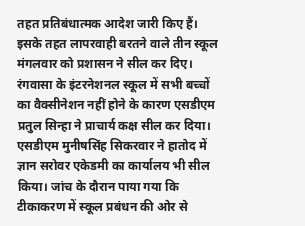तहत प्रतिबंधात्मक आदेश जारी किए हैं। इसके तहत लापरवाही बरतने वाले तीन स्कूल मंगलवार को प्रशासन ने सील कर दिए।
रंगवासा के इंटरनेशनल स्कूल में सभी बच्चों का वैक्सीनेशन नहीं होने के कारण एसडीएम प्रतुल सिन्हा ने प्राचार्य कक्ष सील कर दिया। एसडीएम मुनीषसिंह सिकरवार ने हातोद में ज्ञान सरोवर एकेडमी का कार्यालय भी सील किया। जांच के दौरान पाया गया कि टीकाकरण में स्कूल प्रबंधन की ओर से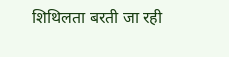शिथिलता बरती जा रही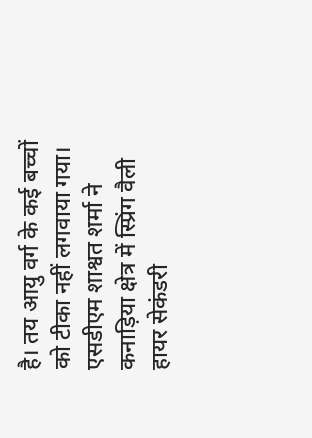है। तय आयु वर्ग के कई बच्चों को टीका नहीं लगवाया गया। एसडीएम शाश्वत शर्मा ने कनाड़िया क्षेत्र में स्प्रिंग वैली हायर सेकंडरी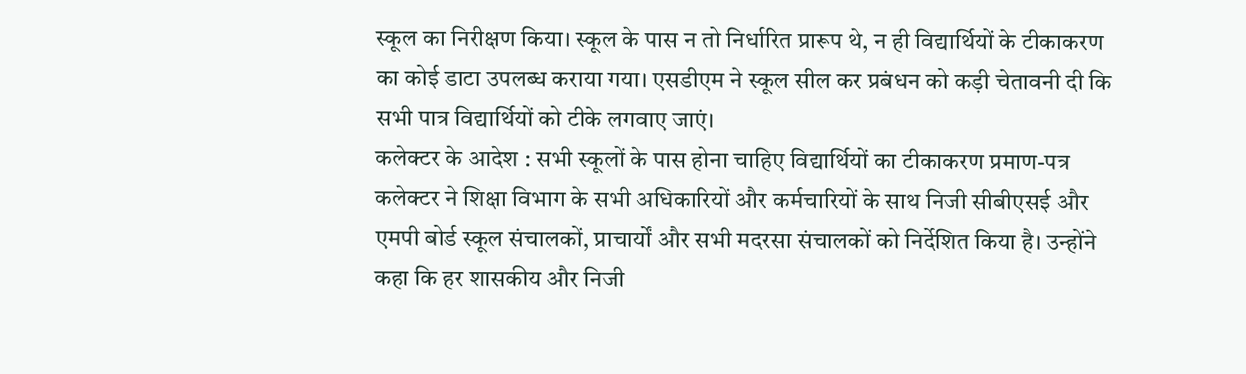स्कूल का निरीक्षण किया। स्कूल के पास न तो निर्धारित प्रारूप थे, न ही विद्यार्थियों के टीकाकरण का कोई डाटा उपलब्ध कराया गया। एसडीएम ने स्कूल सील कर प्रबंधन को कड़ी चेतावनी दी कि सभी पात्र विद्यार्थियों को टीके लगवाए जाएं।
कलेक्टर के आदेश : सभी स्कूलों के पास होना चाहिए विद्यार्थियों का टीकाकरण प्रमाण-पत्र
कलेक्टर ने शिक्षा विभाग के सभी अधिकारियों और कर्मचारियों के साथ निजी सीबीएसई और एमपी बोर्ड स्कूल संचालकों, प्राचार्यों और सभी मदरसा संचालकों को निर्देशित किया है। उन्होंने कहा कि हर शासकीय और निजी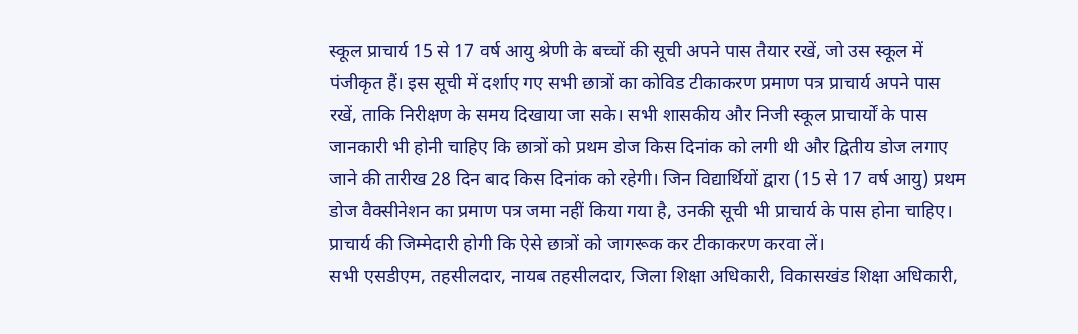स्कूल प्राचार्य 15 से 17 वर्ष आयु श्रेणी के बच्चों की सूची अपने पास तैयार रखें, जो उस स्कूल में पंजीकृत हैं। इस सूची में दर्शाए गए सभी छात्रों का कोविड टीकाकरण प्रमाण पत्र प्राचार्य अपने पास रखें, ताकि निरीक्षण के समय दिखाया जा सके। सभी शासकीय और निजी स्कूल प्राचार्यों के पास जानकारी भी होनी चाहिए कि छात्रों को प्रथम डोज किस दिनांक को लगी थी और द्वितीय डोज लगाए जाने की तारीख 28 दिन बाद किस दिनांक को रहेगी। जिन विद्यार्थियों द्वारा (15 से 17 वर्ष आयु) प्रथम डोज वैक्सीनेशन का प्रमाण पत्र जमा नहीं किया गया है, उनकी सूची भी प्राचार्य के पास होना चाहिए। प्राचार्य की जिम्मेदारी होगी कि ऐसे छात्रों को जागरूक कर टीकाकरण करवा लें।
सभी एसडीएम, तहसीलदार, नायब तहसीलदार, जिला शिक्षा अधिकारी, विकासखंड शिक्षा अधिकारी,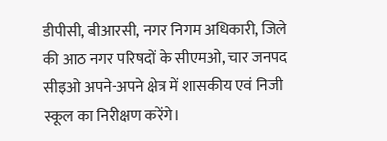डीपीसी, बीआरसी, नगर निगम अधिकारी, जिले की आठ नगर परिषदों के सीएमओ, चार जनपद सीइओ अपने-अपने क्षेत्र में शासकीय एवं निजी स्कूल का निरीक्षण करेंगे।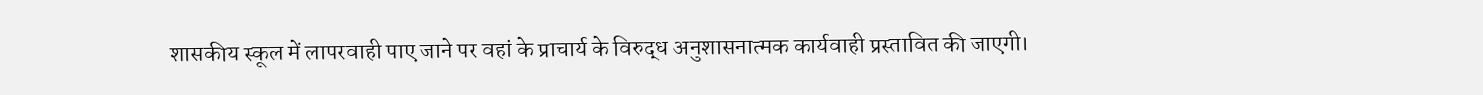शासकीय स्कूल में लापरवाही पाए जाने पर वहां के प्राचार्य के विरुद्ध अनुशासनात्मक कार्यवाही प्रस्तावित की जाएगी।